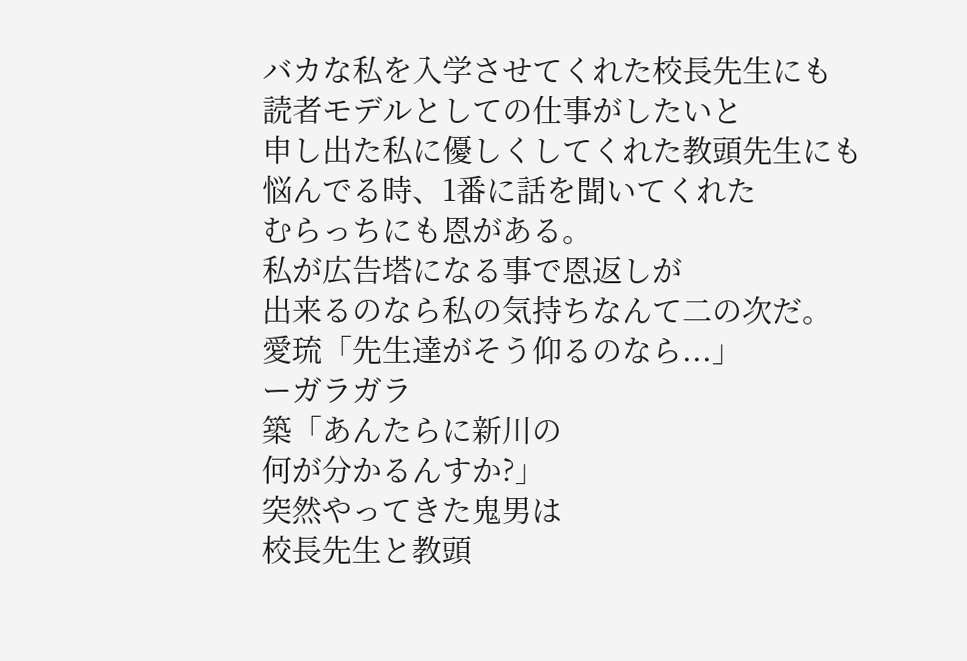バカな私を入学させてくれた校長先生にも
読者モデルとしての仕事がしたいと
申し出た私に優しくしてくれた教頭先生にも
悩んでる時、1番に話を聞いてくれた
むらっちにも恩がある。
私が広告塔になる事で恩返しが
出来るのなら私の気持ちなんて二の次だ。
愛琉「先生達がそう仰るのなら...」
ーガラガラ
築「あんたらに新川の
何が分かるんすか?」
突然やってきた鬼男は
校長先生と教頭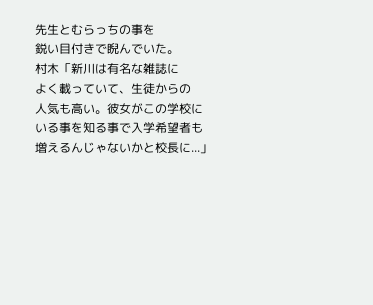先生とむらっちの事を
鋭い目付きで睨んでいた。
村木「新川は有名な雑誌に
よく載っていて、生徒からの
人気も高い。彼女がこの学校に
いる事を知る事で入学希望者も
増えるんじゃないかと校長に...」